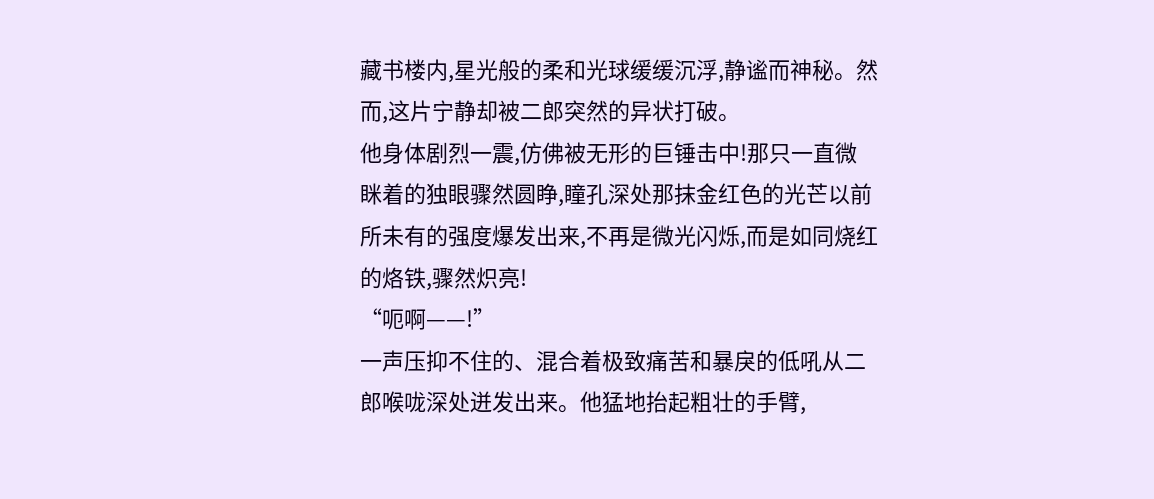藏书楼内,星光般的柔和光球缓缓沉浮,静谧而神秘。然而,这片宁静却被二郎突然的异状打破。
他身体剧烈一震,仿佛被无形的巨锤击中!那只一直微眯着的独眼骤然圆睁,瞳孔深处那抹金红色的光芒以前所未有的强度爆发出来,不再是微光闪烁,而是如同烧红的烙铁,骤然炽亮!
“呃啊——!”
一声压抑不住的、混合着极致痛苦和暴戾的低吼从二郎喉咙深处迸发出来。他猛地抬起粗壮的手臂,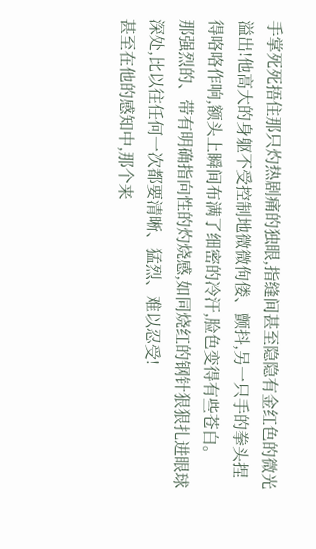手掌死死捂住那只灼热剧痛的独眼,指缝间甚至隐隐有金红色的微光溢出!他高大的身躯不受控制地微微佝偻、颤抖,另一只手的拳头捏得咯咯作响,额头上瞬间布满了细密的冷汗,脸色变得有些苍白。
那强烈的、带有明确指向性的灼烧感,如同烧红的钢针狠狠扎进眼球深处,比以往任何一次都要清晰、猛烈、难以忍受!
甚至在他的感知中,那个来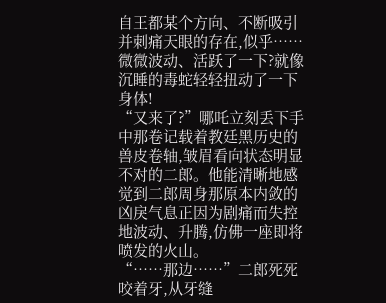自王都某个方向、不断吸引并刺痛天眼的存在,似乎……微微波动、活跃了一下?就像沉睡的毒蛇轻轻扭动了一下身体!
“又来了?”哪吒立刻丢下手中那卷记载着教廷黑历史的兽皮卷轴,皱眉看向状态明显不对的二郎。他能清晰地感觉到二郎周身那原本内敛的凶戾气息正因为剧痛而失控地波动、升腾,仿佛一座即将喷发的火山。
“……那边……”二郎死死咬着牙,从牙缝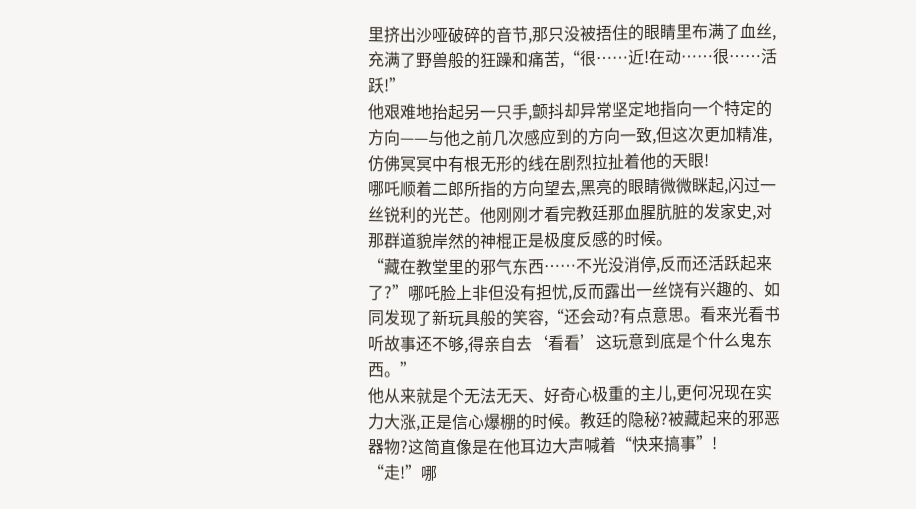里挤出沙哑破碎的音节,那只没被捂住的眼睛里布满了血丝,充满了野兽般的狂躁和痛苦,“很……近!在动……很……活跃!”
他艰难地抬起另一只手,颤抖却异常坚定地指向一个特定的方向——与他之前几次感应到的方向一致,但这次更加精准,仿佛冥冥中有根无形的线在剧烈拉扯着他的天眼!
哪吒顺着二郎所指的方向望去,黑亮的眼睛微微眯起,闪过一丝锐利的光芒。他刚刚才看完教廷那血腥肮脏的发家史,对那群道貌岸然的神棍正是极度反感的时候。
“藏在教堂里的邪气东西……不光没消停,反而还活跃起来了?”哪吒脸上非但没有担忧,反而露出一丝饶有兴趣的、如同发现了新玩具般的笑容,“还会动?有点意思。看来光看书听故事还不够,得亲自去‘看看’这玩意到底是个什么鬼东西。”
他从来就是个无法无天、好奇心极重的主儿,更何况现在实力大涨,正是信心爆棚的时候。教廷的隐秘?被藏起来的邪恶器物?这简直像是在他耳边大声喊着“快来搞事”!
“走!”哪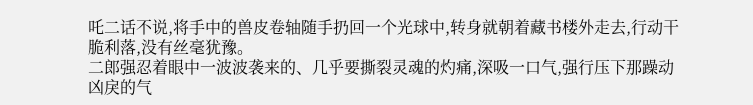吒二话不说,将手中的兽皮卷轴随手扔回一个光球中,转身就朝着藏书楼外走去,行动干脆利落,没有丝毫犹豫。
二郎强忍着眼中一波波袭来的、几乎要撕裂灵魂的灼痛,深吸一口气,强行压下那躁动凶戾的气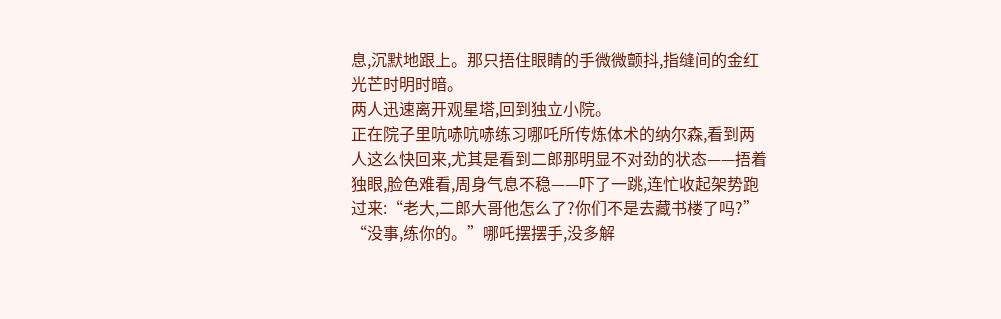息,沉默地跟上。那只捂住眼睛的手微微颤抖,指缝间的金红光芒时明时暗。
两人迅速离开观星塔,回到独立小院。
正在院子里吭哧吭哧练习哪吒所传炼体术的纳尔森,看到两人这么快回来,尤其是看到二郎那明显不对劲的状态——捂着独眼,脸色难看,周身气息不稳——吓了一跳,连忙收起架势跑过来:“老大,二郎大哥他怎么了?你们不是去藏书楼了吗?”
“没事,练你的。”哪吒摆摆手,没多解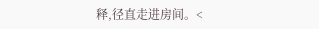释,径直走进房间。<